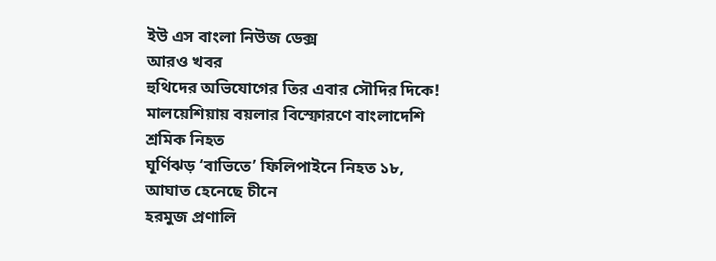ইউ এস বাংলা নিউজ ডেক্স
আরও খবর
হুথিদের অভিযোগের তির এবার সৌদির দিকে!
মালয়েশিয়ায় বয়লার বিস্ফোরণে বাংলাদেশি শ্রমিক নিহত
ঘূর্ণিঝড় ‘বাভিতে’ ফিলিপাইনে নিহত ১৮, আঘাত হেনেছে চীনে
হরমুজ প্রণালি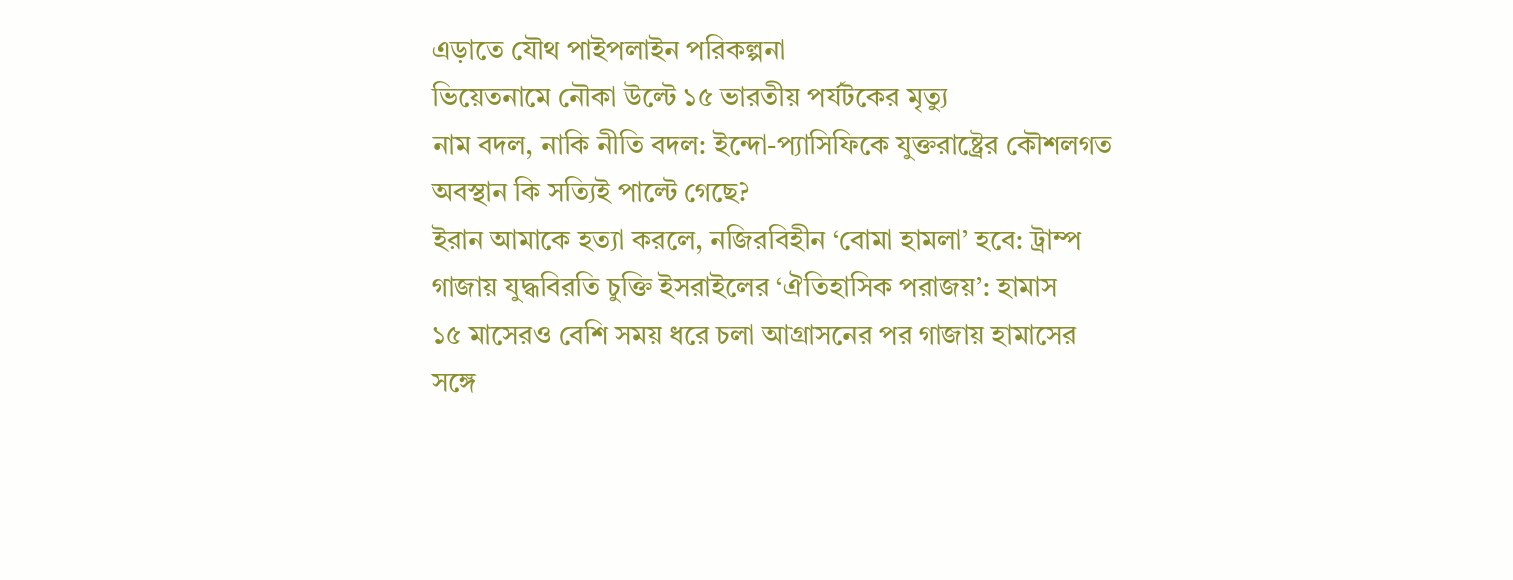এড়াতে যৌথ পাইপলাইন পরিকল্পনা
ভিয়েতনামে নৌকা উল্টে ১৫ ভারতীয় পর্যটকের মৃত্যু
নাম বদল, নাকি নীতি বদল: ইন্দো-প্যাসিফিকে যুক্তরাষ্ট্রের কৌশলগত অবস্থান কি সত্যিই পাল্টে গেছে?
ইরান আমাকে হত্যা করলে, নজিরবিহীন ‘বোমা হামলা’ হবে: ট্রাম্প
গাজায় যুদ্ধবিরতি চুক্তি ইসরাইলের ‘ঐতিহাসিক পরাজয়’: হামাস
১৫ মাসেরও বেশি সময় ধরে চলা আগ্রাসনের পর গাজায় হামাসের সঙ্গে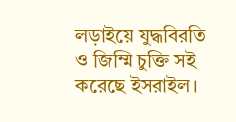লড়াইয়ে যুদ্ধবিরতি ও জিম্মি চুক্তি সই করেছে ইসরাইল।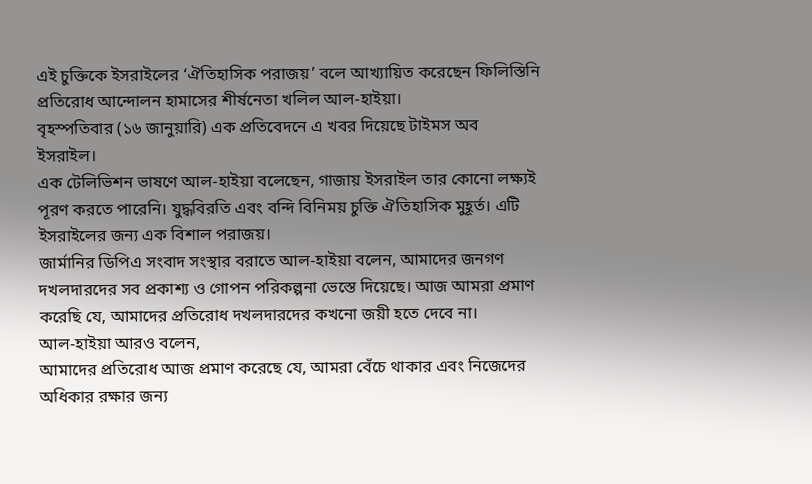এই চুক্তিকে ইসরাইলের ‘ঐতিহাসিক পরাজয়’ বলে আখ্যায়িত করেছেন ফিলিস্তিনি প্রতিরোধ আন্দোলন হামাসের শীর্ষনেতা খলিল আল-হাইয়া।
বৃহস্পতিবার (১৬ জানুয়ারি) এক প্রতিবেদনে এ খবর দিয়েছে টাইমস অব ইসরাইল।
এক টেলিভিশন ভাষণে আল-হাইয়া বলেছেন, গাজায় ইসরাইল তার কোনো লক্ষ্যই পূরণ করতে পারেনি। যুদ্ধবিরতি এবং বন্দি বিনিময় চুক্তি ঐতিহাসিক মুহূর্ত। এটি ইসরাইলের জন্য এক বিশাল পরাজয়।
জার্মানির ডিপিএ সংবাদ সংস্থার বরাতে আল-হাইয়া বলেন, আমাদের জনগণ দখলদারদের সব প্রকাশ্য ও গোপন পরিকল্পনা ভেস্তে দিয়েছে। আজ আমরা প্রমাণ করেছি যে, আমাদের প্রতিরোধ দখলদারদের কখনো জয়ী হতে দেবে না।
আল-হাইয়া আরও বলেন,
আমাদের প্রতিরোধ আজ প্রমাণ করেছে যে, আমরা বেঁচে থাকার এবং নিজেদের অধিকার রক্ষার জন্য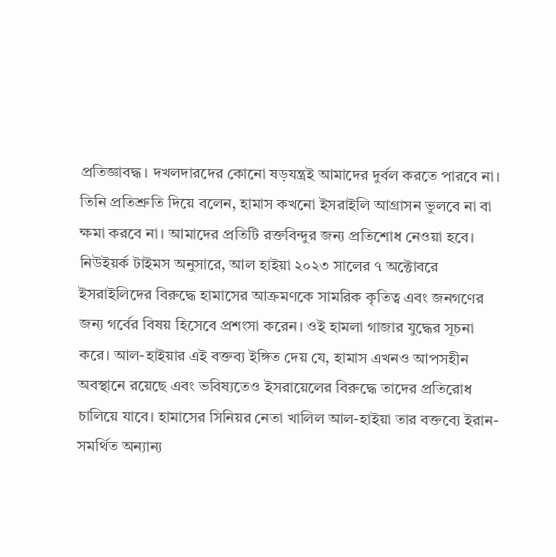প্রতিজ্ঞাবদ্ধ। দখলদারদের কোনো ষড়যন্ত্রই আমাদের দুর্বল করতে পারবে না। তিনি প্রতিশ্রুতি দিয়ে বলেন, হামাস কখনো ইসরাইলি আগ্রাসন ভুলবে না বা ক্ষমা করবে না। আমাদের প্রতিটি রক্তবিন্দুর জন্য প্রতিশোধ নেওয়া হবে। নিউইয়র্ক টাইমস অনুসারে, আল হাইয়া ২০২৩ সালের ৭ অক্টোবরে ইসরাইলিদের বিরুদ্ধে হামাসের আক্রমণকে সামরিক কৃতিত্ব এবং জনগণের জন্য গর্বের বিষয় হিসেবে প্রশংসা করেন। ওই হামলা গাজার যুদ্ধের সূচনা করে। আল-হাইয়ার এই বক্তব্য ইঙ্গিত দেয় যে, হামাস এখনও আপসহীন অবস্থানে রয়েছে এবং ভবিষ্যতেও ইসরায়েলের বিরুদ্ধে তাদের প্রতিরোধ চালিয়ে যাবে। হামাসের সিনিয়র নেতা খালিল আল-হাইয়া তার বক্তব্যে ইরান-সমর্থিত অন্যান্য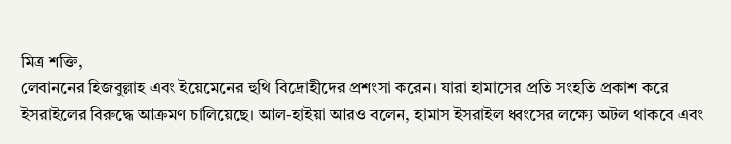মিত্র শক্তি,
লেবাননের হিজবুল্লাহ এবং ইয়েমেনের হুথি বিদ্রোহীদের প্রশংসা করেন। যারা হামাসের প্রতি সংহতি প্রকাশ করে ইসরাইলের বিরুদ্ধে আক্রমণ চালিয়েছে। আল-হাইয়া আরও বলেন, হামাস ইসরাইল ধ্বংসের লক্ষ্যে অটল থাকবে এবং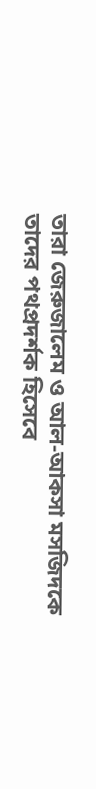তারা জেরুজালেম ও আল-আকসা মসজিদকে তাদের পথপ্রদর্শক হিসেবে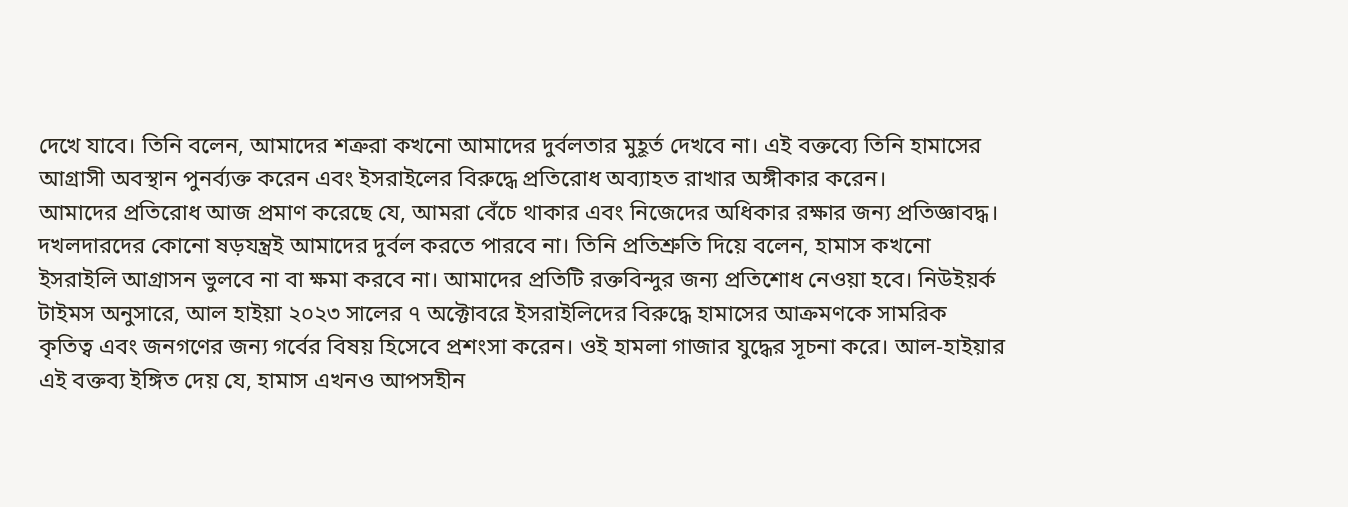দেখে যাবে। তিনি বলেন, আমাদের শত্রুরা কখনো আমাদের দুর্বলতার মুহূর্ত দেখবে না। এই বক্তব্যে তিনি হামাসের আগ্রাসী অবস্থান পুনর্ব্যক্ত করেন এবং ইসরাইলের বিরুদ্ধে প্রতিরোধ অব্যাহত রাখার অঙ্গীকার করেন।
আমাদের প্রতিরোধ আজ প্রমাণ করেছে যে, আমরা বেঁচে থাকার এবং নিজেদের অধিকার রক্ষার জন্য প্রতিজ্ঞাবদ্ধ। দখলদারদের কোনো ষড়যন্ত্রই আমাদের দুর্বল করতে পারবে না। তিনি প্রতিশ্রুতি দিয়ে বলেন, হামাস কখনো ইসরাইলি আগ্রাসন ভুলবে না বা ক্ষমা করবে না। আমাদের প্রতিটি রক্তবিন্দুর জন্য প্রতিশোধ নেওয়া হবে। নিউইয়র্ক টাইমস অনুসারে, আল হাইয়া ২০২৩ সালের ৭ অক্টোবরে ইসরাইলিদের বিরুদ্ধে হামাসের আক্রমণকে সামরিক কৃতিত্ব এবং জনগণের জন্য গর্বের বিষয় হিসেবে প্রশংসা করেন। ওই হামলা গাজার যুদ্ধের সূচনা করে। আল-হাইয়ার এই বক্তব্য ইঙ্গিত দেয় যে, হামাস এখনও আপসহীন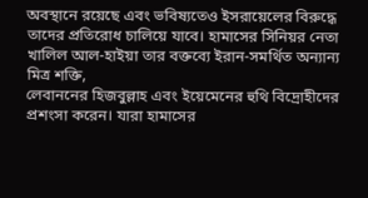অবস্থানে রয়েছে এবং ভবিষ্যতেও ইসরায়েলের বিরুদ্ধে তাদের প্রতিরোধ চালিয়ে যাবে। হামাসের সিনিয়র নেতা খালিল আল-হাইয়া তার বক্তব্যে ইরান-সমর্থিত অন্যান্য মিত্র শক্তি,
লেবাননের হিজবুল্লাহ এবং ইয়েমেনের হুথি বিদ্রোহীদের প্রশংসা করেন। যারা হামাসের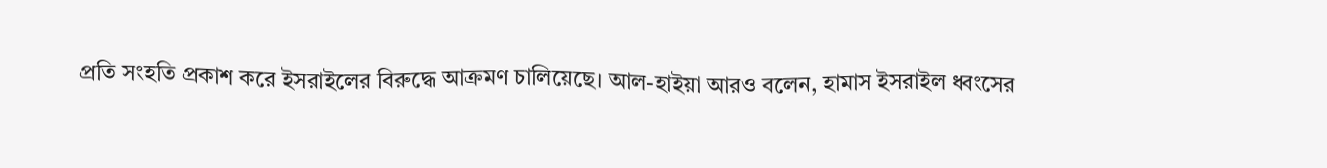প্রতি সংহতি প্রকাশ করে ইসরাইলের বিরুদ্ধে আক্রমণ চালিয়েছে। আল-হাইয়া আরও বলেন, হামাস ইসরাইল ধ্বংসের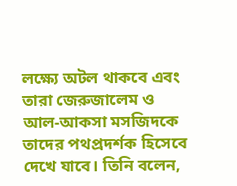লক্ষ্যে অটল থাকবে এবং তারা জেরুজালেম ও আল-আকসা মসজিদকে তাদের পথপ্রদর্শক হিসেবে দেখে যাবে। তিনি বলেন,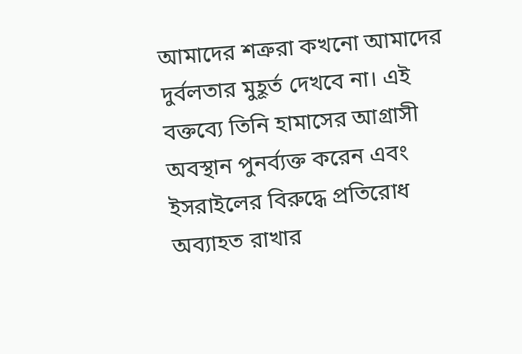আমাদের শত্রুরা কখনো আমাদের দুর্বলতার মুহূর্ত দেখবে না। এই বক্তব্যে তিনি হামাসের আগ্রাসী অবস্থান পুনর্ব্যক্ত করেন এবং ইসরাইলের বিরুদ্ধে প্রতিরোধ অব্যাহত রাখার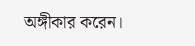অঙ্গীকার করেন।